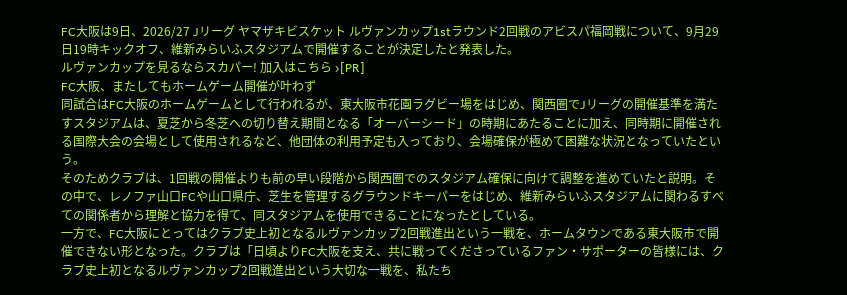FC大阪は9日、2026/27 Jリーグ ヤマザキビスケット ルヴァンカップ1stラウンド2回戦のアビスパ福岡戦について、9月29日19時キックオフ、維新みらいふスタジアムで開催することが決定したと発表した。
ルヴァンカップを見るならスカパー! 加入はこちら ›[PR]
FC大阪、またしてもホームゲーム開催が叶わず
同試合はFC大阪のホームゲームとして行われるが、東大阪市花園ラグビー場をはじめ、関西圏でJリーグの開催基準を満たすスタジアムは、夏芝から冬芝への切り替え期間となる「オーバーシード」の時期にあたることに加え、同時期に開催される国際大会の会場として使用されるなど、他団体の利用予定も入っており、会場確保が極めて困難な状況となっていたという。
そのためクラブは、1回戦の開催よりも前の早い段階から関西圏でのスタジアム確保に向けて調整を進めていたと説明。その中で、レノファ山口FCや山口県庁、芝生を管理するグラウンドキーパーをはじめ、維新みらいふスタジアムに関わるすべての関係者から理解と協力を得て、同スタジアムを使用できることになったとしている。
一方で、FC大阪にとってはクラブ史上初となるルヴァンカップ2回戦進出という一戦を、ホームタウンである東大阪市で開催できない形となった。クラブは「日頃よりFC大阪を支え、共に戦ってくださっているファン・サポーターの皆様には、クラブ史上初となるルヴァンカップ2回戦進出という大切な一戦を、私たち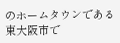のホームタウンである東大阪市で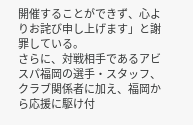開催することができず、心よりお詫び申し上げます」と謝罪している。
さらに、対戦相手であるアビスパ福岡の選手・スタッフ、クラブ関係者に加え、福岡から応援に駆け付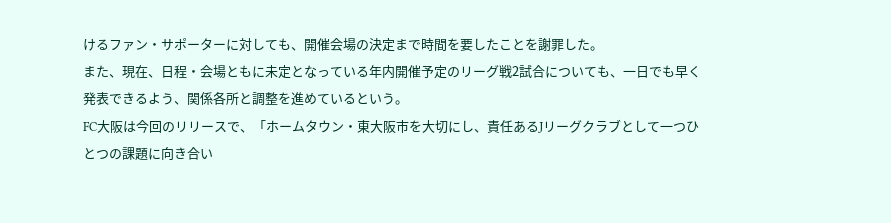けるファン・サポーターに対しても、開催会場の決定まで時間を要したことを謝罪した。
また、現在、日程・会場ともに未定となっている年内開催予定のリーグ戦2試合についても、一日でも早く発表できるよう、関係各所と調整を進めているという。
FC大阪は今回のリリースで、「ホームタウン・東大阪市を大切にし、責任あるJリーグクラブとして一つひとつの課題に向き合い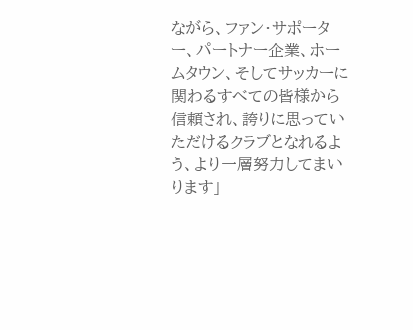ながら、ファン・サポーター、パートナー企業、ホームタウン、そしてサッカーに関わるすべての皆様から信頼され、誇りに思っていただけるクラブとなれるよう、より一層努力してまいります」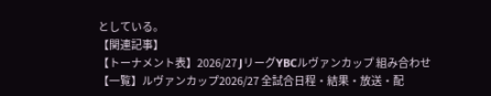としている。
【関連記事】
【トーナメント表】2026/27 JリーグYBCルヴァンカップ 組み合わせ
【一覧】ルヴァンカップ2026/27 全試合日程・結果・放送・配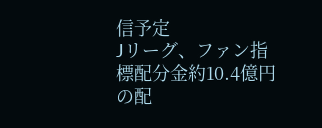信予定
Jリーグ、ファン指標配分金約10.4億円の配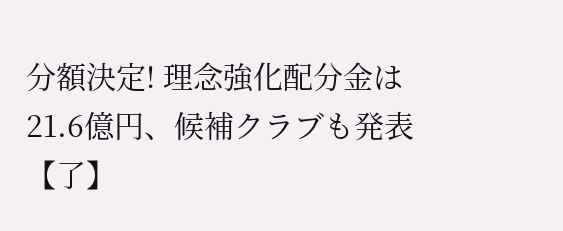分額決定! 理念強化配分金は21.6億円、候補クラブも発表
【了】